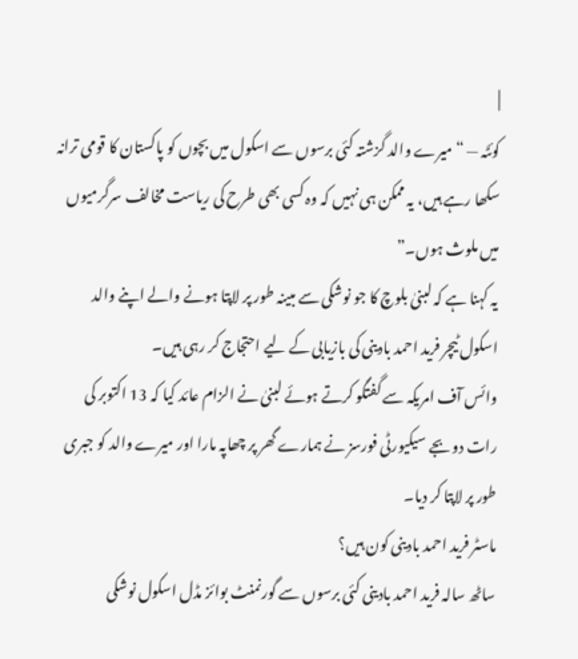|
کوئٹہ — “میرے والد گزشتہ کئی برسوں سے اسکول میں بچوں کو پاکستان کا قومی ترانہ سکھا رہے ہیں، یہ ممکن ہی نہیں کہ وہ کسی بھی طرح کی ریاست مخالف سرگرمیوں میں ملوث ہوں۔”
یہ کہنا ہے کہ لبنیٰ بلوچ کا جو نوشکی سے مبینہ طور پر لاپتا ہونے والے اپنے والد اسکول ٹیچر فرید احمد بادینی کی بازیابی کے لیے احتجاج کر رہی ہیں۔
وائس آف امریکہ سے گفتگو کرتے ہوئے لبنیٰ نے الزام عائد کیا کہ 13 اکتوبر کی رات دو بجے سیکیورٹی فورسز نے ہمارے گھر پر چھاپہ مارا اور میرے والد کو جبری طور پر لاپتا کر دیا۔
ماسٹر فرید احمد بادینی کون ہیں؟
ساٹھ سالہ فرید احمد بادینی کئی برسوں سے گورنمنٹ بوائز مڈل اسکول نوشکی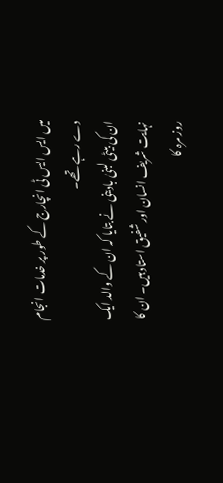میں ایس ایس ٹی انچارج کے طور پر خدمات انجام دے رہے تھے۔
ان کی بیٹی لبنیٰ بادینی نے بتایا کہ ان کے والد ایک نہایت شریف انسان اور شفیق استاد ہیں۔ ان کا روز مرہ کا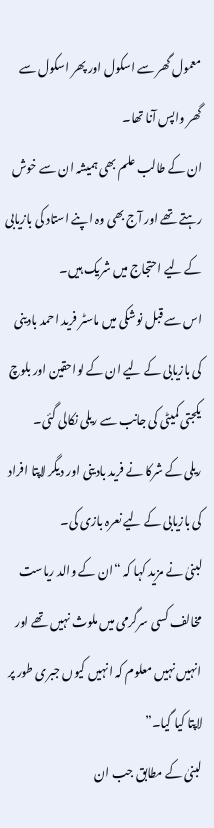معمول گھر سے اسکول اور پھر اسکول سے گھر واپس آنا تھا۔
ان کے طالب علم بھی ہمیشہ ان سے خوش رہتے تھے اور آج بھی وہ اپنے استاد کی بازیابی کے لیے احتجاج میں شریک ہیں۔
اس سے قبل نوشکی میں ماسٹر فرید احمد بادینی کی بازیابی کے لیے ان کے لواحقین اور بلوچ یکجتی کمیٹی کی جانب سے ریلی نکالی گئی۔
ریلی کے شرکا نے فرید بادینی اور دیگر لاپتا افراد کی بازیابی کے لیے نعرہ بازی کی۔
لبنیٰ نے مزید کہا کہ “ان کے والد ریاست مخالف کسی سرگرمی میں ملوث نہیں تھے اور انہیں نہیں معلوم کہ انہیں کیوں جبری طور پر لاپتا کیا گیا۔”
لبنیٰ کے مطابق جب ان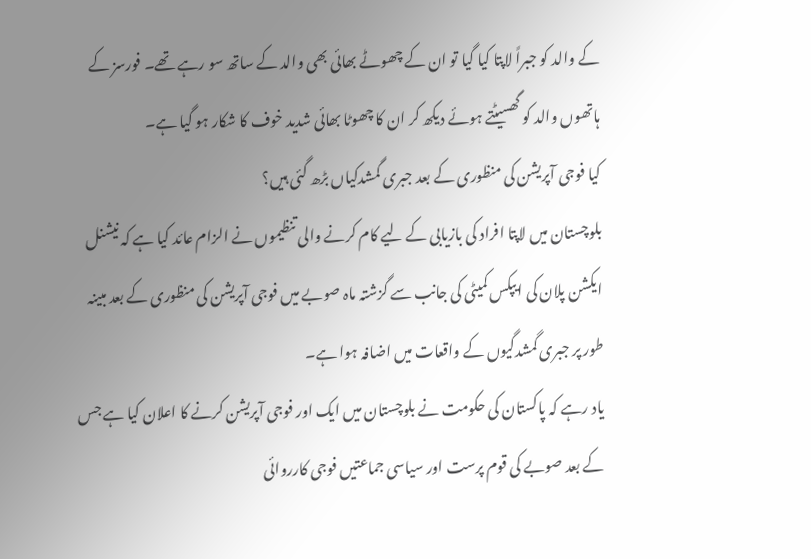کے والد کو جبراً لاپتا کیا گیا تو ان کے چھوٹے بھائی بھی والد کے ساتھ سو رہے تھے۔ فورسز کے ہاتھوں والد کو گھسیٹتے ہوئے دیکھ کر ان کا چھوٹا بھائی شدید خوف کا شکار ہو گیا ہے۔
کیا فوجی آپریشن کی منظوری کے بعد جبری گمشدکیاں بڑھ گئی ہیں؟
بلوچستان میں لاپتا افراد کی بازیابی کے لیے کام کرنے والی تنظیموں نے الزام عائد کیا ہے کہ نیشنل ایکشن پلان کی ایپکس کمیٹی کی جانب سے گزشتہ ماہ صوبے میں فوجی آپریشن کی منظوری کے بعد مبینہ طور پر جبری گمشدگیوں کے واقعات میں اضافہ ہوا ہے۔
یاد رہے کہ پاکستان کی حکومت نے بلوچستان میں ایک اور فوجی آپریشن کرنے کا اعلان کیا ہے جس کے بعد صوبے کی قوم پرست اور سیاسی جماعتیں فوجی کارروائی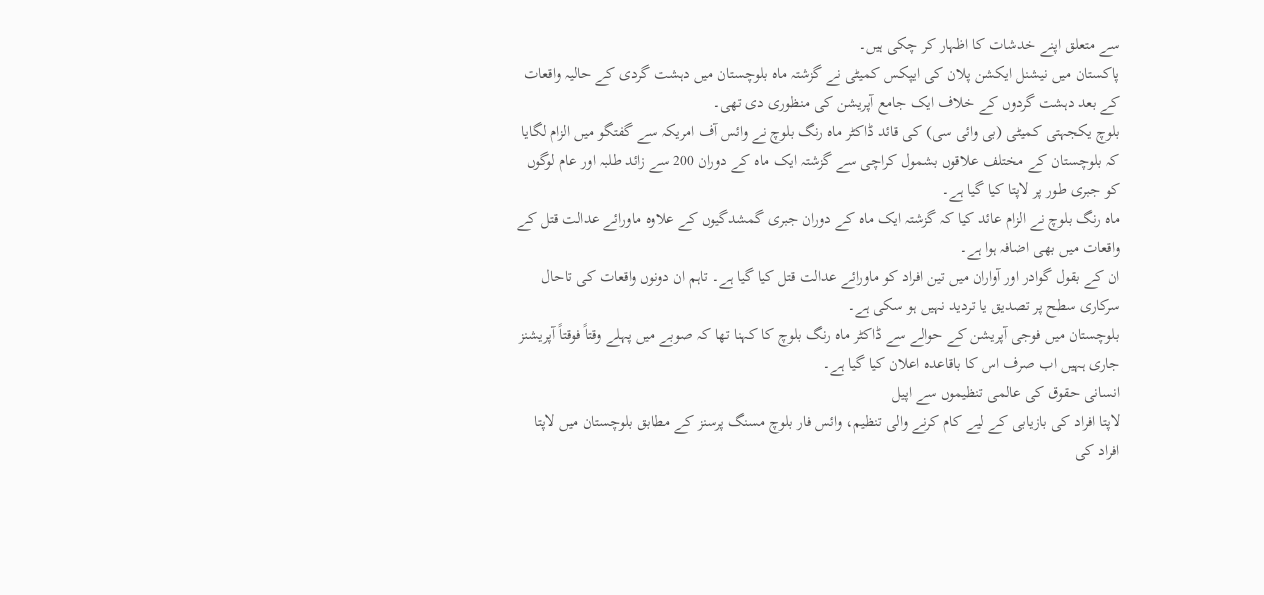سے متعلق اپنے خدشات کا اظہار کر چکی ہیں۔
پاکستان میں نیشنل ایکشن پلان کی ایپکس کمیٹی نے گزشتہ ماہ بلوچستان میں دہشت گردی کے حالیہ واقعات کے بعد دہشت گردوں کے خلاف ایک جامع آپریشن کی منظوری دی تھی۔
بلوچ یکجہتی کمیٹی (بی وائی سی) کی قائد ڈاکٹر ماہ رنگ بلوچ نے وائس آف امریکہ سے گفتگو میں الزام لگایا کہ بلوچستان کے مختلف علاقوں بشمول کراچی سے گزشتہ ایک ماہ کے دوران 200 سے زائد طلبہ اور عام لوگوں کو جبری طور پر لاپتا کیا گیا ہے۔
ماہ رنگ بلوچ نے الزام عائد کیا کہ گزشتہ ایک ماہ کے دوران جبری گمشدگیوں کے علاوہ ماورائے عدالت قتل کے واقعات میں بھی اضافہ ہوا ہے۔
ان کے بقول گوادر اور آواران میں تین افراد کو ماورائے عدالت قتل کیا گیا ہے۔ تاہم ان دونوں واقعات کی تاحال سرکاری سطح پر تصدیق یا تردید نہیں ہو سکی ہے۔
بلوچستان میں فوجی آپریشن کے حوالے سے ڈاکٹر ماہ رنگ بلوچ کا کہنا تھا کہ صوبے میں پہلے وقتاً فوقتاً آپریشنز جاری ہہیں اب صرف اس کا باقاعدہ اعلان کیا گیا ہے۔
انسانی حقوق کی عالمی تنظیموں سے اپیل
لاپتا افراد کی بازیابی کے لیے کام کرنے والی تنظیم، وائس فار بلوچ مسنگ پرسنز کے مطابق بلوچستان میں لاپتا افراد کی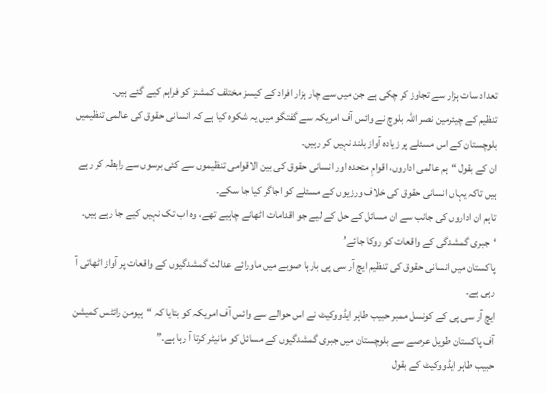تعداد سات ہزار سے تجاوز کر چکی ہے جن میں سے چار ہزار افراد کے کیسز مختلف کمشنز کو فراہم کیے گئے ہیں۔
تنظیم کے چیئرمین نصر اللہ بلوچ نے وائس آف امریکہ سے گفتگو میں یہ شکوہ کیا ہے کہ انسانی حقوق کی عالمی تنظیمیں بلوچستان کے اس مسئلے پر زیادہ آواز بلند نہیں کر رہیں۔
ان کے بقول “ہم عالمی اداروں، اقوامِ متحدہ اور انسانی حقوق کی بین الاقوامی تنظیموں سے کئی برسوں سے رابطہ کر رہے ہیں تاکہ یہاں انسانی حقوق کی خلاف ورزیوں کے مسئلے کو اجاگر کیا جا سکے۔
تاہم ان اداروں کی جانب سے ان مسائل کے حل کے لیے جو اقدامات اٹھانے چاہیے تھے، وہ اب تک نہیں کیے جا رہے ہیں۔
‘جبری گمشدگی کے واقعات کو روکا جائے’
پاکستان میں انسانی حقوق کی تنظیم ایچ آر سی پی بارہا صوبے میں ماورائے عدالت گمشدگیوں کے واقعات پر آواز اٹھاتی آ رہی ہے۔
ایچ آر سی پی کے کونسل ممبر حبیب طاہر ایڈووکیٹ نے اس حوالے سے وائس آف امریکہ کو بتایا کہ “ہیومن رائٹس کمیشن آف پاکستان طویل عرصے سے بلوچستان میں جبری گمشدگیوں کے مسائل کو مانیٹر کرتا آ رہا ہے۔”
حبیب طاہر ایڈووکیٹ کے بقول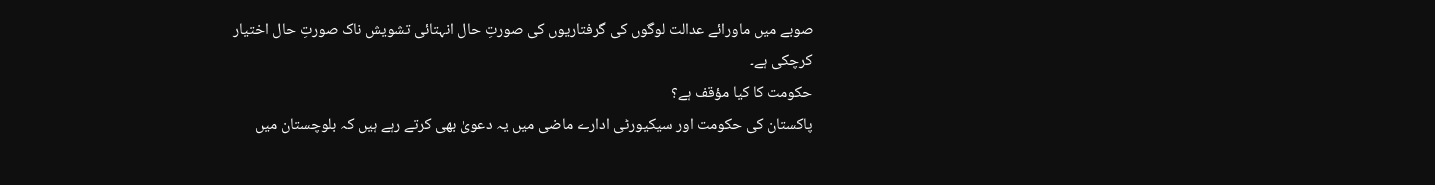صوبے میں ماورائے عدالت لوگوں کی گرفتاریوں کی صورتِ حال انہتائی تشویش ناک صورتِ حال اختیار کرچکی ہے۔
حکومت کا کیا مؤقف ہے؟
پاکستان کی حکومت اور سیکیورٹی ادارے ماضی میں یہ دعویٰ بھی کرتے رہے ہیں کہ بلوچستان میں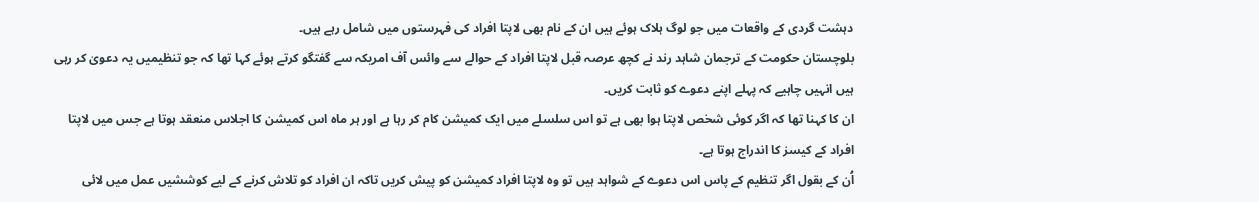دہشت گردی کے واقعات میں جو لوگ ہلاک ہوئے ہیں ان کے نام بھی لاپتا افراد کی فہرستوں میں شامل رہے ہیں۔
بلوچستان حکومت کے ترجمان شاہد رند نے کچھ عرصہ قبل لاپتا افراد کے حوالے سے وائس آف امریکہ سے گفتگو کرتے ہوئے کہا تھا کہ جو تنظیمیں یہ دعویٰ کر رہی ہیں انہیں چاہیے کہ پہلے اپنے دعوے کو ثابت کریں۔
ان کا کہنا تھا کہ اگر کوئی شخص لاپتا ہوا بھی ہے تو اس سلسلے میں ایک کمیشن کام کر رہا ہے اور ہر ماہ اس کمیشن کا اجلاس منعقد ہوتا ہے جس میں لاپتا افراد کے کیسز کا اندراج ہوتا ہے۔
اُن کے بقول اگر تنظیم کے پاس اس دعوے کے شواہد ہیں تو وہ لاپتا افراد کمیشن کو پیش کریں تاکہ ان افراد کو تلاش کرنے کے لیے کوششیں عمل میں لائی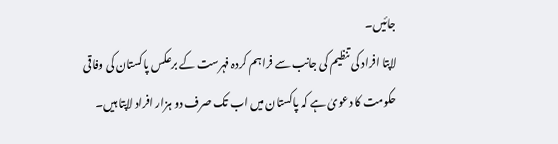جائیں۔
لاپتا افراد کی تنظیم کی جانب سے فراہم کردہ فہرست کے برعکس پاکستان کی وفاقی حکومت کا دعویٰ ہے کہ پاکستان میں اب تک صرف دو ہزار افراد لاپتا ہیں۔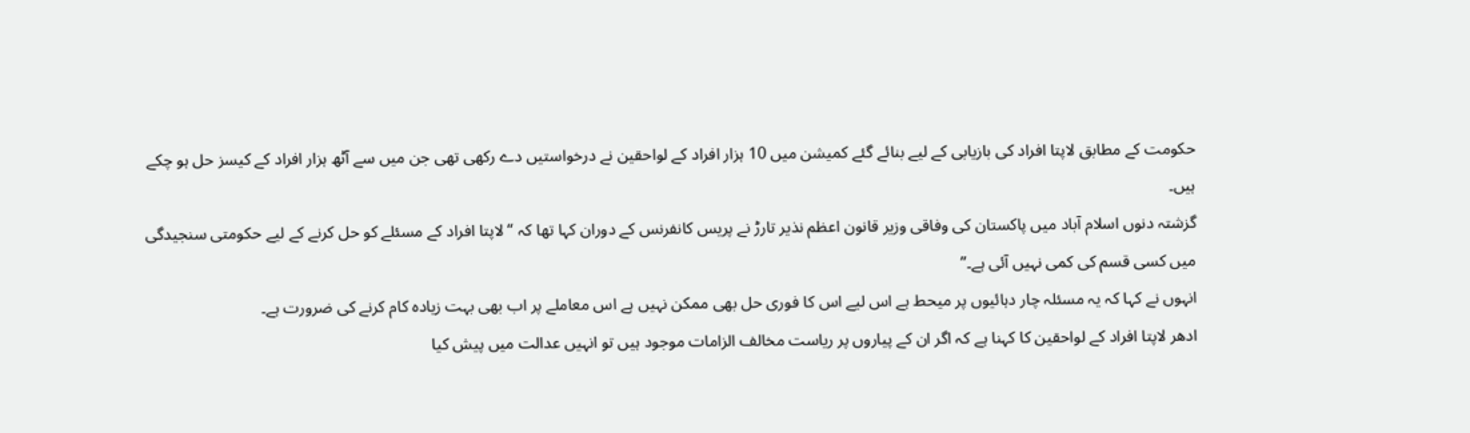حکومت کے مطابق لاپتا افراد کی بازیابی کے لیے بنائے گئے کمیشن میں 10 ہزار افراد کے لواحقین نے درخواستیں دے رکھی تھی جن میں سے آٹھ ہزار افراد کے کیسز حل ہو چکے ہیں۔
گزشتہ دنوں اسلام آباد میں پاکستان کی وفاقی وزیر قانون اعظم نذیر تارڑ نے پریس کانفرنس کے دوران کہا تھا کہ “لاپتا افراد کے مسئلے کو حل کرنے کے لیے حکومتی سنجیدگی میں کسی قسم کی کمی نہیں آئی ہے۔”
انہوں نے کہا کہ یہ مسئلہ چار دہائیوں پر میحط ہے اس لیے اس کا فوری حل بھی ممکن نہیں ہے اس معاملے پر اب بھی بہت زیادہ کام کرنے کی ضرورت ہے۔
ادھر لاپتا افراد کے لواحقین کا کہنا ہے کہ اگر ان کے پیاروں پر ریاست مخالف الزامات موجود ہیں تو انہیں عدالت میں پیش کیا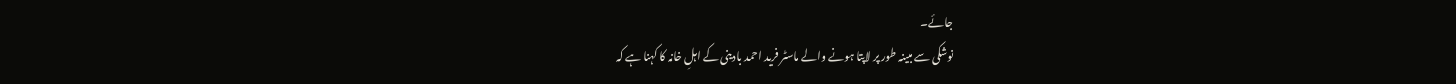جائے۔
نوشکی سے مبینہ طور پر لاپتا ہونے والے ماسٹر فرید احمد بادینی کے اہلِ خانہ کا کہنا ہے کہ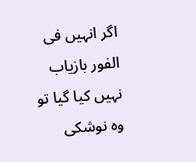اگر انہیں فی الفور بازیاب نہیں کیا گیا تو وہ نوشکی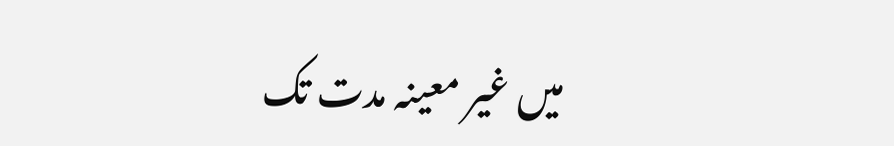میں غیر معینہ مدت تک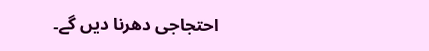احتجاجی دھرنا دیں گے۔